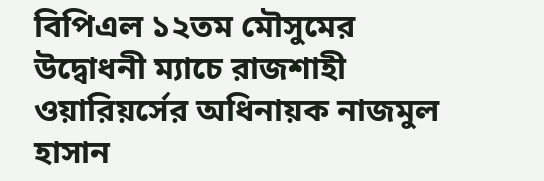বিপিএল ১২তম মৌসুমের উদ্বোধনী ম্যাচে রাজশাহী ওয়ারিয়র্সের অধিনায়ক নাজমুল হাসান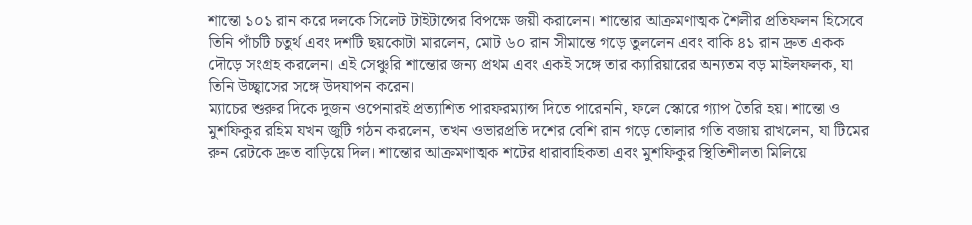শান্তো ১০১ রান করে দলকে সিলেট টাইটান্সের বিপক্ষে জয়ী করালেন। শান্তোর আক্রমণাত্মক শৈলীর প্রতিফলন হিসেবে তিনি পাঁচটি চতুর্থ এবং দশটি ছয়কোটা মারলেন, মোট ৬০ রান সীমান্তে গড়ে তুললেন এবং বাকি ৪১ রান দ্রুত একক দৌড়ে সংগ্রহ করলেন। এই সেঞ্চুরি শান্তোর জন্য প্রথম এবং একই সঙ্গে তার ক্যারিয়ারের অন্যতম বড় মাইলফলক, যা তিনি উচ্ছ্বাসের সঙ্গে উদযাপন করেন।
ম্যাচের শুরুর দিকে দুজন ওপেনারই প্রত্যাশিত পারফরম্যান্স দিতে পারেননি, ফলে স্কোরে গ্যাপ তৈরি হয়। শান্তো ও মুশফিকুর রহিম যখন জুটি গঠন করলেন, তখন ওভারপ্রতি দশের বেশি রান গড়ে তোলার গতি বজায় রাখলেন, যা টিমের রুন রেটকে দ্রুত বাড়িয়ে দিল। শান্তোর আক্রমণাত্মক শটের ধারাবাহিকতা এবং মুশফিকুর স্থিতিশীলতা মিলিয়ে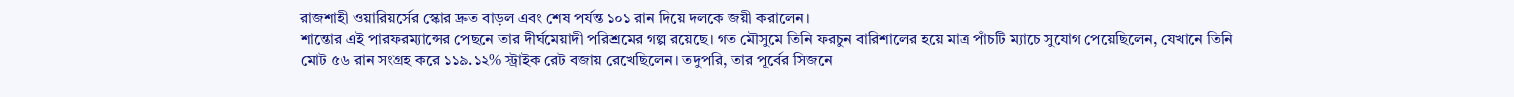রাজশাহী ওয়ারিয়র্সের স্কোর দ্রুত বাড়ল এবং শেষ পর্যন্ত ১০১ রান দিয়ে দলকে জয়ী করালেন।
শান্তোর এই পারফরম্যান্সের পেছনে তার দীর্ঘমেয়াদী পরিশ্রমের গল্প রয়েছে। গত মৌসুমে তিনি ফরচুন বারিশালের হয়ে মাত্র পাঁচটি ম্যাচে সুযোগ পেয়েছিলেন, যেখানে তিনি মোট ৫৬ রান সংগ্রহ করে ১১৯.১২% স্ট্রাইক রেট বজায় রেখেছিলেন। তদুপরি, তার পূর্বের সিজনে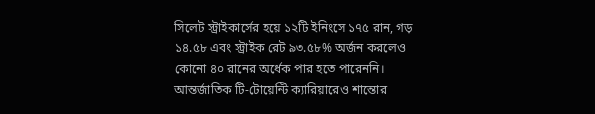সিলেট স্ট্রাইকার্সের হয়ে ১২টি ইনিংসে ১৭৫ রান, গড় ১৪.৫৮ এবং স্ট্রাইক রেট ৯৩.৫৮% অর্জন করলেও কোনো ৪০ রানের অর্ধেক পার হতে পারেননি।
আন্তর্জাতিক টি-টোয়েন্টি ক্যারিয়ারেও শান্তোর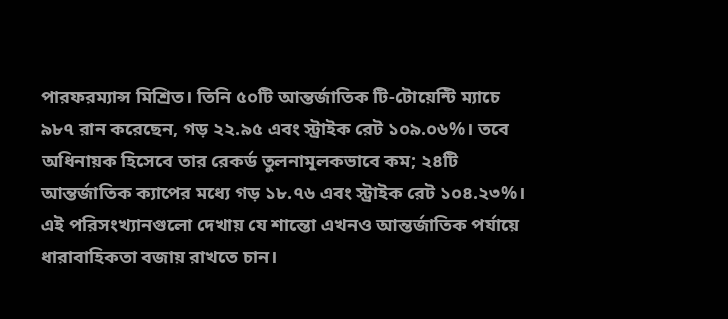পারফরম্যান্স মিশ্রিত। তিনি ৫০টি আন্তর্জাতিক টি-টোয়েন্টি ম্যাচে ৯৮৭ রান করেছেন, গড় ২২.৯৫ এবং স্ট্রাইক রেট ১০৯.০৬%। তবে অধিনায়ক হিসেবে তার রেকর্ড তুলনামূলকভাবে কম; ২৪টি আন্তর্জাতিক ক্যাপের মধ্যে গড় ১৮.৭৬ এবং স্ট্রাইক রেট ১০৪.২৩%। এই পরিসংখ্যানগুলো দেখায় যে শান্তো এখনও আন্তর্জাতিক পর্যায়ে ধারাবাহিকতা বজায় রাখতে চান।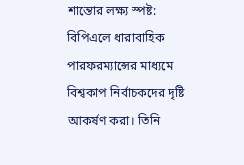শান্তোর লক্ষ্য স্পষ্ট: বিপিএলে ধারাবাহিক পারফরম্যান্সের মাধ্যমে বিশ্বকাপ নির্বাচকদের দৃষ্টি আকর্ষণ করা। তিনি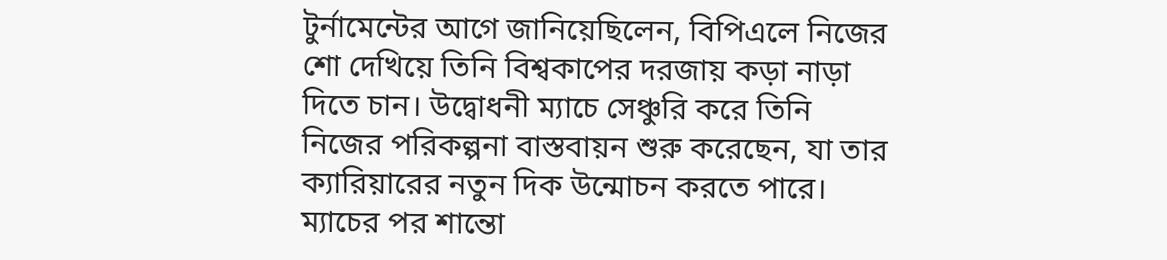টুর্নামেন্টের আগে জানিয়েছিলেন, বিপিএলে নিজের শো দেখিয়ে তিনি বিশ্বকাপের দরজায় কড়া নাড়া দিতে চান। উদ্বোধনী ম্যাচে সেঞ্চুরি করে তিনি নিজের পরিকল্পনা বাস্তবায়ন শুরু করেছেন, যা তার ক্যারিয়ারের নতুন দিক উন্মোচন করতে পারে।
ম্যাচের পর শান্তো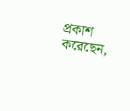প্রকাশ করেছেন,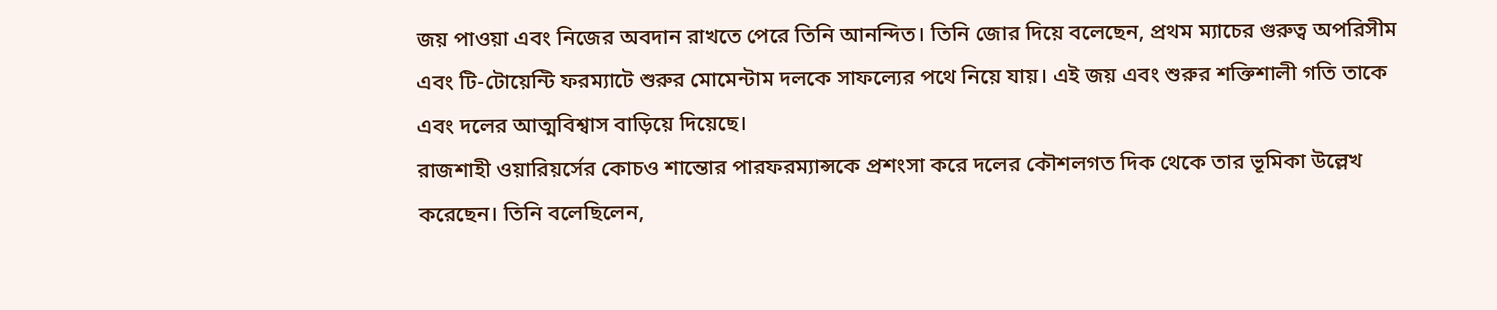জয় পাওয়া এবং নিজের অবদান রাখতে পেরে তিনি আনন্দিত। তিনি জোর দিয়ে বলেছেন, প্রথম ম্যাচের গুরুত্ব অপরিসীম এবং টি-টোয়েন্টি ফরম্যাটে শুরুর মোমেন্টাম দলকে সাফল্যের পথে নিয়ে যায়। এই জয় এবং শুরুর শক্তিশালী গতি তাকে এবং দলের আত্মবিশ্বাস বাড়িয়ে দিয়েছে।
রাজশাহী ওয়ারিয়র্সের কোচও শান্তোর পারফরম্যান্সকে প্রশংসা করে দলের কৌশলগত দিক থেকে তার ভূমিকা উল্লেখ করেছেন। তিনি বলেছিলেন,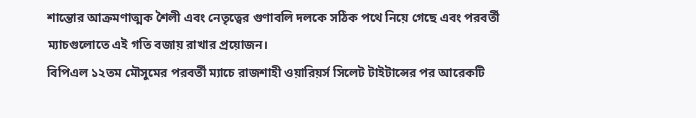শান্তোর আক্রমণাত্মক শৈলী এবং নেতৃত্বের গুণাবলি দলকে সঠিক পথে নিয়ে গেছে এবং পরবর্তী ম্যাচগুলোতে এই গতি বজায় রাখার প্রয়োজন।
বিপিএল ১২তম মৌসুমের পরবর্তী ম্যাচে রাজশাহী ওয়ারিয়র্স সিলেট টাইটান্সের পর আরেকটি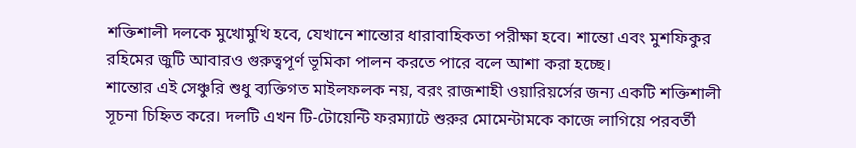শক্তিশালী দলকে মুখোমুখি হবে, যেখানে শান্তোর ধারাবাহিকতা পরীক্ষা হবে। শান্তো এবং মুশফিকুর রহিমের জুটি আবারও গুরুত্বপূর্ণ ভূমিকা পালন করতে পারে বলে আশা করা হচ্ছে।
শান্তোর এই সেঞ্চুরি শুধু ব্যক্তিগত মাইলফলক নয়, বরং রাজশাহী ওয়ারিয়র্সের জন্য একটি শক্তিশালী সূচনা চিহ্নিত করে। দলটি এখন টি-টোয়েন্টি ফরম্যাটে শুরুর মোমেন্টামকে কাজে লাগিয়ে পরবর্তী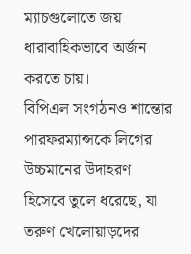ম্যাচগুলোতে জয় ধারাবাহিকভাবে অর্জন করতে চায়।
বিপিএল সংগঠনও শান্তোর পারফরম্যান্সকে লিগের উচ্চমানের উদাহরণ হিসেবে তুলে ধরেছে, যা তরুণ খেলোয়াড়দের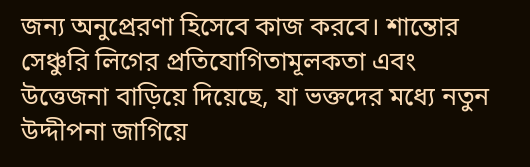জন্য অনুপ্রেরণা হিসেবে কাজ করবে। শান্তোর সেঞ্চুরি লিগের প্রতিযোগিতামূলকতা এবং উত্তেজনা বাড়িয়ে দিয়েছে, যা ভক্তদের মধ্যে নতুন উদ্দীপনা জাগিয়ে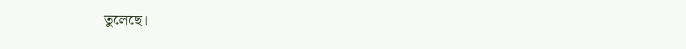তুলেছে।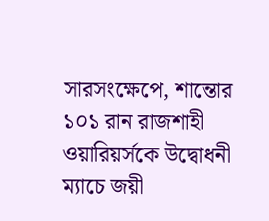সারসংক্ষেপে, শান্তোর ১০১ রান রাজশাহী ওয়ারিয়র্সকে উদ্বোধনী ম্যাচে জয়ী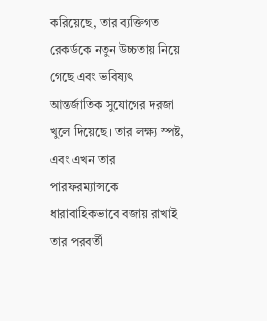করিয়েছে, তার ব্যক্তিগত রেকর্ডকে নতুন উচ্চতায় নিয়ে গেছে এবং ভবিষ্যৎ আন্তর্জাতিক সুযোগের দরজা খুলে দিয়েছে। তার লক্ষ্য স্পষ্ট, এবং এখন তার পারফরম্যান্সকে ধারাবাহিকভাবে বজায় রাখাই তার পরবর্তী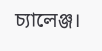চ্যালেঞ্জ।